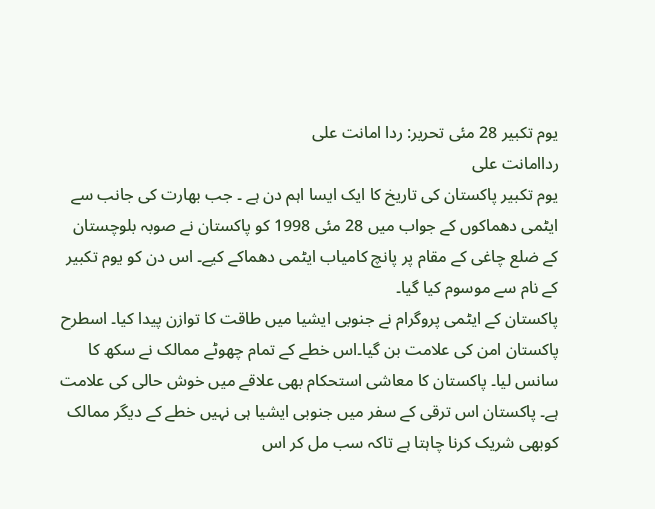یوم تکبیر 28 مئی تحریر: ردا امانت علی
رداامانت علی
یوم تکبیر پاکستان کی تاریخ کا ایک ایسا اہم دن ہے ۔ جب بھارت کی جانب سے ایٹمی دھماکوں کے جواب میں 28 مئی 1998 کو پاکستان نے صوبہ بلوچستان کے ضلع چاغی کے مقام پر پانچ کامیاب ایٹمی دھماکے کیے۔ اس دن کو یوم تکبیر کے نام سے موسوم کیا گیا۔
پاکستان کے ایٹمی پروگرام نے جنوبی ایشیا میں طاقت کا توازن پیدا کیا۔ اسطرح پاکستان امن کی علامت بن گیا۔اس خطے کے تمام چھوٹے ممالک نے سکھ کا سانس لیا۔ پاکستان کا معاشی استحکام بھی علاقے میں خوش حالی کی علامت ہے۔ پاکستان اس ترقی کے سفر میں جنوبی ایشیا ہی نہیں خطے کے دیگر ممالک کوبھی شریک کرنا چاہتا ہے تاکہ سب مل کر اس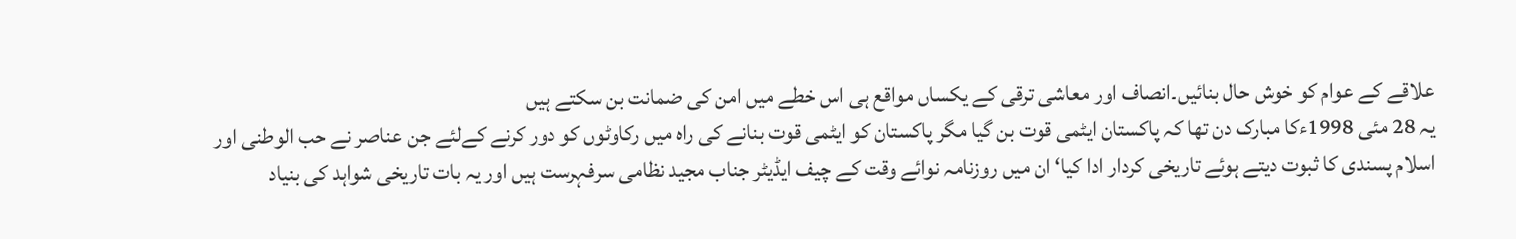علاقے کے عوام کو خوش حال بنائیں۔انصاف اور معاشی ترقی کے یکساں مواقع ہی اس خطے میں امن کی ضمانت بن سکتے ہیں
یہ 28 مئی 1998ءکا مبارک دن تھا کہ پاکستان ایٹمی قوت بن گیا مگر پاکستان کو ایٹمی قوت بنانے کی راہ میں رکاوٹوں کو دور کرنے کےلئے جن عناصر نے حب الوطنی اور اسلام پسندی کا ثبوت دیتے ہوئے تاریخی کردار ادا کیا‘ ان میں روزنامہ نوائے وقت کے چیف ایڈیٹر جناب مجید نظامی سرفہرست ہیں اور یہ بات تاریخی شواہد کی بنیاد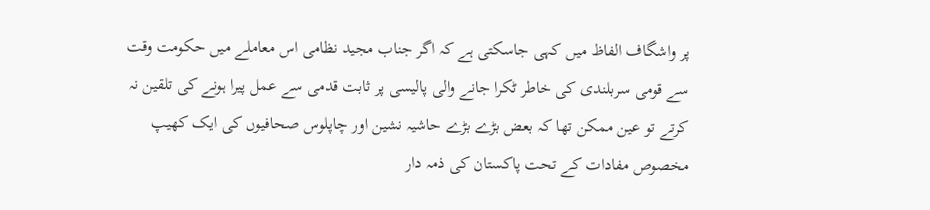پر واشگاف الفاظ میں کہی جاسکتی ہے کہ اگر جناب مجید نظامی اس معاملے میں حکومت وقت سے قومی سربلندی کی خاطر ٹکرا جانے والی پالیسی پر ثابت قدمی سے عمل پیرا ہونے کی تلقین نہ کرتے تو عین ممکن تھا کہ بعض بڑے بڑے حاشیہ نشین اور چاپلوس صحافیوں کی ایک کھیپ مخصوص مفادات کے تحت پاکستان کی ذمہ دار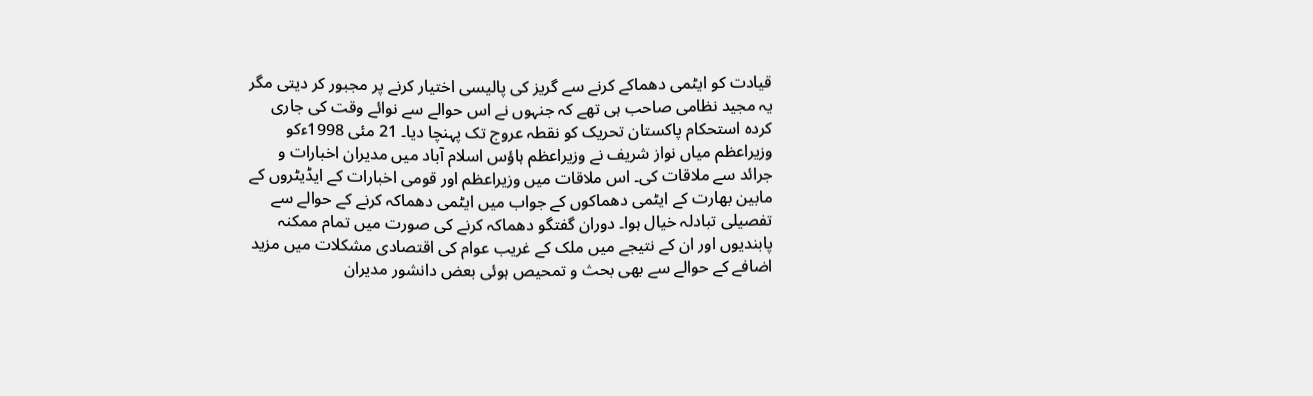قیادت کو ایٹمی دھماکے کرنے سے گریز کی پالیسی اختیار کرنے پر مجبور کر دیتی مگر یہ مجید نظامی صاحب ہی تھے کہ جنہوں نے اس حوالے سے نوائے وقت کی جاری کردہ استحکام پاکستان تحریک کو نقطہ عروج تک پہنچا دیا۔ 21 مئی 1998ءکو وزیراعظم میاں نواز شریف نے وزیراعظم ہاؤس اسلام آباد میں مدیران اخبارات و جرائد سے ملاقات کی۔ اس ملاقات میں وزیراعظم اور قومی اخبارات کے ایڈیٹروں کے مابین بھارت کے ایٹمی دھماکوں کے جواب میں ایٹمی دھماکہ کرنے کے حوالے سے تفصیلی تبادلہ خیال ہوا۔ دوران گفتگو دھماکہ کرنے کی صورت میں تمام ممکنہ پابندیوں اور ان کے نتیجے میں ملک کے غریب عوام کی اقتصادی مشکلات میں مزید اضافے کے حوالے سے بھی بحث و تمحیص ہوئی بعض دانشور مدیران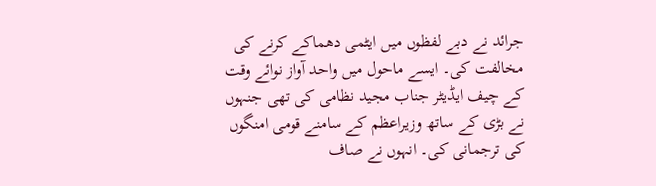جرائد نے دبے لفظوں میں ایٹمی دھماکے کرنے کی مخالفت کی۔ ایسے ماحول میں واحد آواز نوائے وقت کے چیف ایڈیٹر جناب مجید نظامی کی تھی جنہوں نے بڑی کے ساتھ وزیراعظم کے سامنے قومی امنگوں کی ترجمانی کی۔ انہوں نے صاف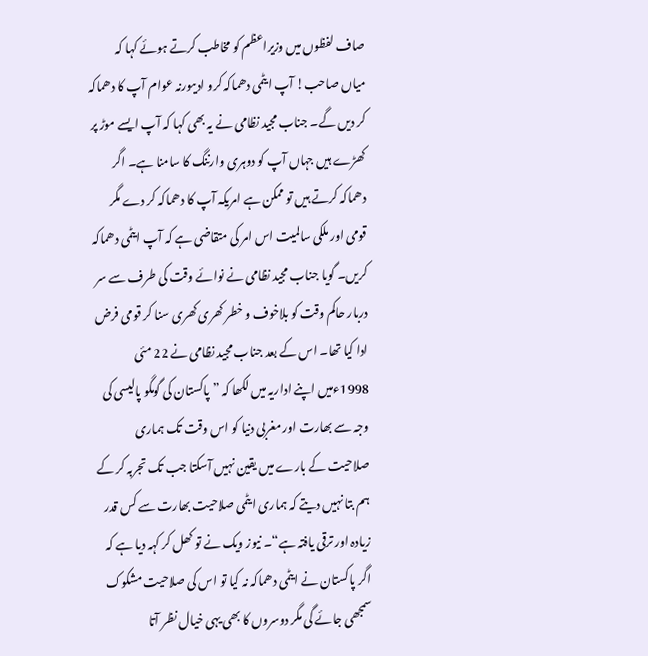صاف لفظوں میں وزیراعظم کو مخاطب کرتے ہوئے کہا کہ میاں صاحب! آپ ایٹمی دھماکہ کرو ادیںورنہ عوام آپ کا دھماکہ کر دیں گے۔ جناب مجید نظامی نے یہ بھی کہا کہ آپ ایسے موڑ پر کھڑے ہیں جہاں آپ کو دوہری وارننگ کا سامنا ہے۔ اگر دھماکہ کرتے ہیں تو ممکن ہے امریکہ آپ کا دھماکہ کر دے مگر قومی اور ملکی سالمیت اس امر کی متقاضی ہے کہ آپ ایٹمی دھماکہ کریں۔ گویا جناب مجید نظامی نے نوائے وقت کی طرف سے سر دربار حاکم وقت کو بلاخوف و خطر کھری کھری سنا کر قومی فرض ادا کیا تھا۔ اس کے بعد جناب مجید نظامی نے 22 مئی 1998ءمیں اپنے اداریہ میں لکھا کہ ”پاکستان کی گومگو پالیسی کی وجہ سے بھارت اور مغربی دنیا کو اس وقت تک ہماری صلاحیت کے بارے میں یقین نہیں آسکتا جب تک تجربہ کر کے ہم بتا نہیں دیتے کہ ہماری ایٹمی صلاحیت بھارت سے کس قدر زیادہ اور ترقی یافتہ ہے“۔ نیوز ویک نے تو کھل کر کہہ دیا ہے کہ اگر پاکستان نے ایٹمی دھماکہ نہ کیا تو اس کی صلاحیت مشکوک سمجھی جائے گی مگر دوسروں کا بھی یہی خیال نظر آتا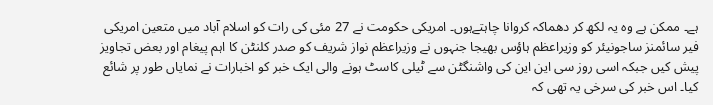ہے۔ ممکن ہے وہ یہ لکھ کر دھماکہ کروانا چاہتےہوں۔ امریکی حکومت نے 27 مئی کی رات کو اسلام آباد میں متعین امریکی فیر سائمنز ساجونیئر کو وزیراعظم ہاؤس بھیجا جنہوں نے وزیراعظم نواز شریف کو صدر کلنٹن کا اہم پیغام اور بعض تجاویز پیش کیں جبکہ اسی روز سی این این کی واشنگٹن سے ٹیلی کاسٹ ہونے والی ایک خبر کو اخبارات نے نمایاں طور پر شائع کیا۔ اس خبر کی سرخی یہ تھی کہ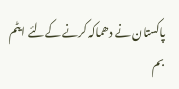پاکستان نے دھماکہ کرنے کےلئے ایٹم بم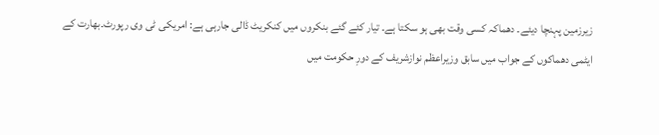زیرزمین پہنچا دیئے۔ دھماکہ کسی وقت بھی ہو سکتا ہے۔ تیار کئے گئے بنکروں میں کنکریٹ ڈالی جارہی ہے: امریکی ٹی وی رپورٹ۔بھارت کے ایٹمی دھماکوں کے جواب میں سابق وزیراعظم نوازشریف کے دورِ حکومت میں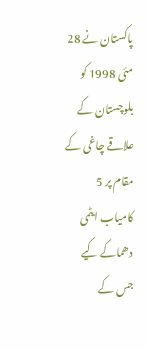پاکستان نے 28 مئی 1998 کو بلوچستان کے علاقے چاغی کے مقام پر 5 کامیاب ایٹمی دھماکے کیے جس کے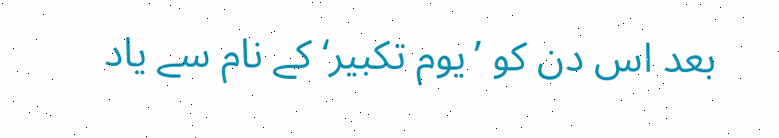بعد اس دن کو ’یوم تکبیر‘ کے نام سے یاد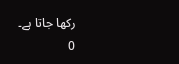رکھا جاتا ہے۔
0